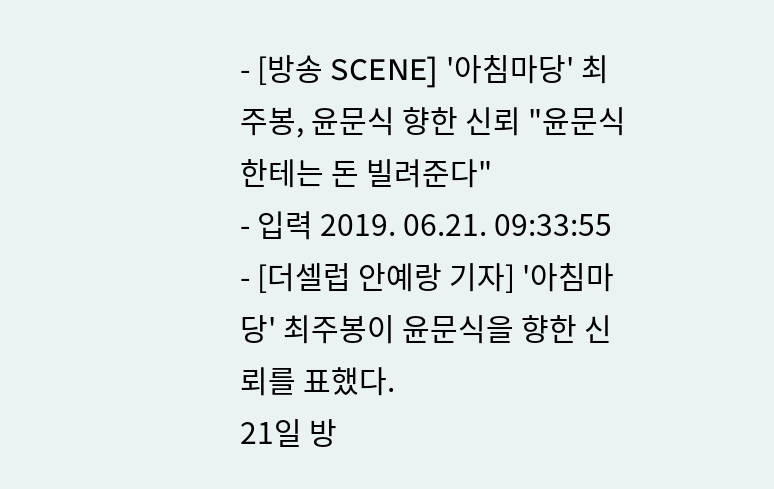- [방송 SCENE] '아침마당' 최주봉, 윤문식 향한 신뢰 "윤문식한테는 돈 빌려준다"
- 입력 2019. 06.21. 09:33:55
- [더셀럽 안예랑 기자] '아침마당' 최주봉이 윤문식을 향한 신뢰를 표했다.
21일 방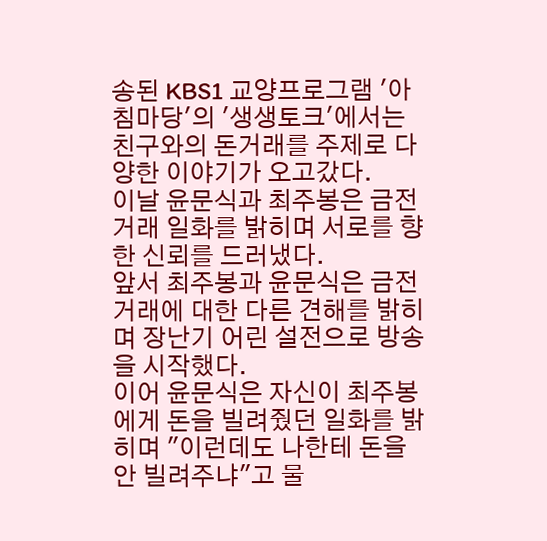송된 KBS1 교양프로그램 '아침마당'의 '생생토크'에서는 친구와의 돈거래를 주제로 다양한 이야기가 오고갔다.
이날 윤문식과 최주봉은 금전 거래 일화를 밝히며 서로를 향한 신뢰를 드러냈다.
앞서 최주봉과 윤문식은 금전 거래에 대한 다른 견해를 밝히며 장난기 어린 설전으로 방송을 시작했다.
이어 윤문식은 자신이 최주봉에게 돈을 빌려줬던 일화를 밝히며 "이런데도 나한테 돈을 안 빌려주냐"고 물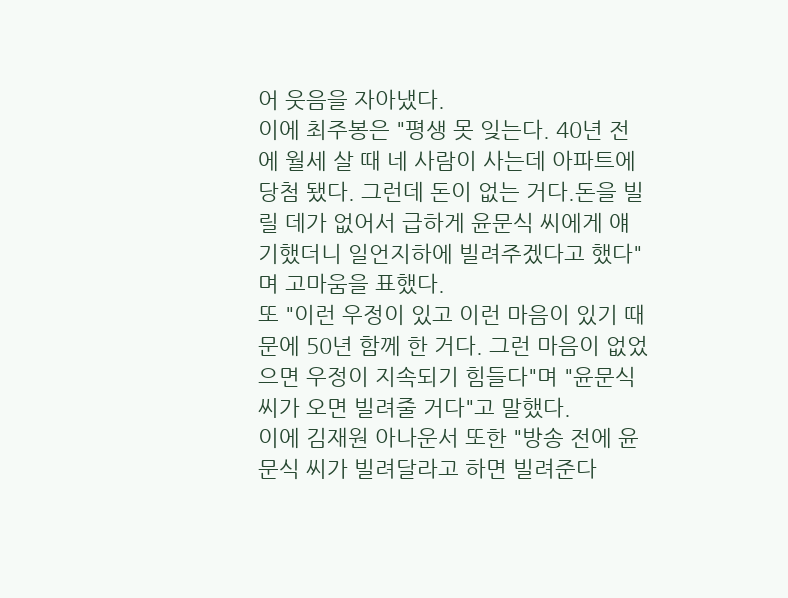어 웃음을 자아냈다.
이에 최주봉은 "평생 못 잊는다. 40년 전에 월세 살 때 네 사람이 사는데 아파트에 당첨 됐다. 그런데 돈이 없는 거다.돈을 빌릴 데가 없어서 급하게 윤문식 씨에게 얘기했더니 일언지하에 빌려주겠다고 했다"며 고마움을 표했다.
또 "이런 우정이 있고 이런 마음이 있기 때문에 50년 함께 한 거다. 그런 마음이 없었으면 우정이 지속되기 힘들다"며 "윤문식 씨가 오면 빌려줄 거다"고 말했다.
이에 김재원 아나운서 또한 "방송 전에 윤문식 씨가 빌려달라고 하면 빌려준다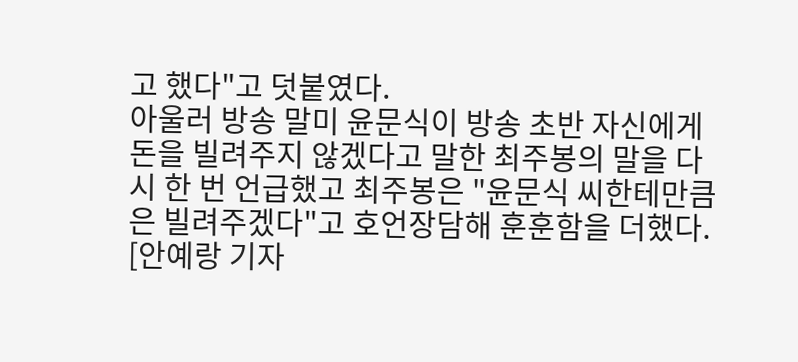고 했다"고 덧붙였다.
아울러 방송 말미 윤문식이 방송 초반 자신에게 돈을 빌려주지 않겠다고 말한 최주봉의 말을 다시 한 번 언급했고 최주봉은 "윤문식 씨한테만큼은 빌려주겠다"고 호언장담해 훈훈함을 더했다.
[안예랑 기자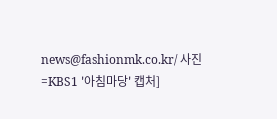news@fashionmk.co.kr/ 사진=KBS1 '아침마당' 캡처]